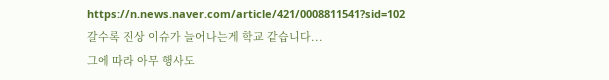https://n.news.naver.com/article/421/0008811541?sid=102
갈수록 진상 이슈가 늘어나는게 학교 같습니다...
그에 따라 아무 행사도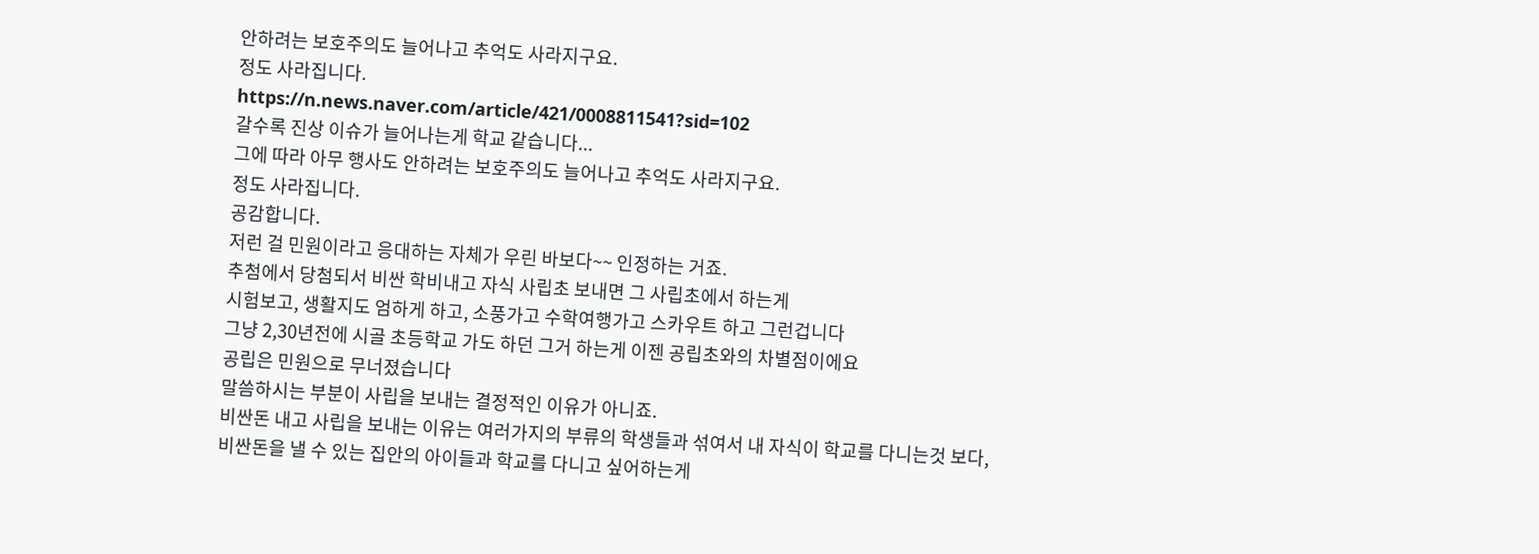안하려는 보호주의도 늘어나고 추억도 사라지구요.
정도 사라집니다.
https://n.news.naver.com/article/421/0008811541?sid=102
갈수록 진상 이슈가 늘어나는게 학교 같습니다...
그에 따라 아무 행사도 안하려는 보호주의도 늘어나고 추억도 사라지구요.
정도 사라집니다.
공감합니다.
저런 걸 민원이라고 응대하는 자체가 우린 바보다~~ 인정하는 거죠.
추첨에서 당첨되서 비싼 학비내고 자식 사립초 보내면 그 사립초에서 하는게
시험보고, 생활지도 엄하게 하고, 소풍가고 수학여행가고 스카우트 하고 그런겁니다
그냥 2,30년전에 시골 초등학교 가도 하던 그거 하는게 이젠 공립초와의 차별점이에요
공립은 민원으로 무너졌습니다
말씀하시는 부분이 사립을 보내는 결정적인 이유가 아니죠.
비싼돈 내고 사립을 보내는 이유는 여러가지의 부류의 학생들과 섞여서 내 자식이 학교를 다니는것 보다,
비싼돈을 낼 수 있는 집안의 아이들과 학교를 다니고 싶어하는게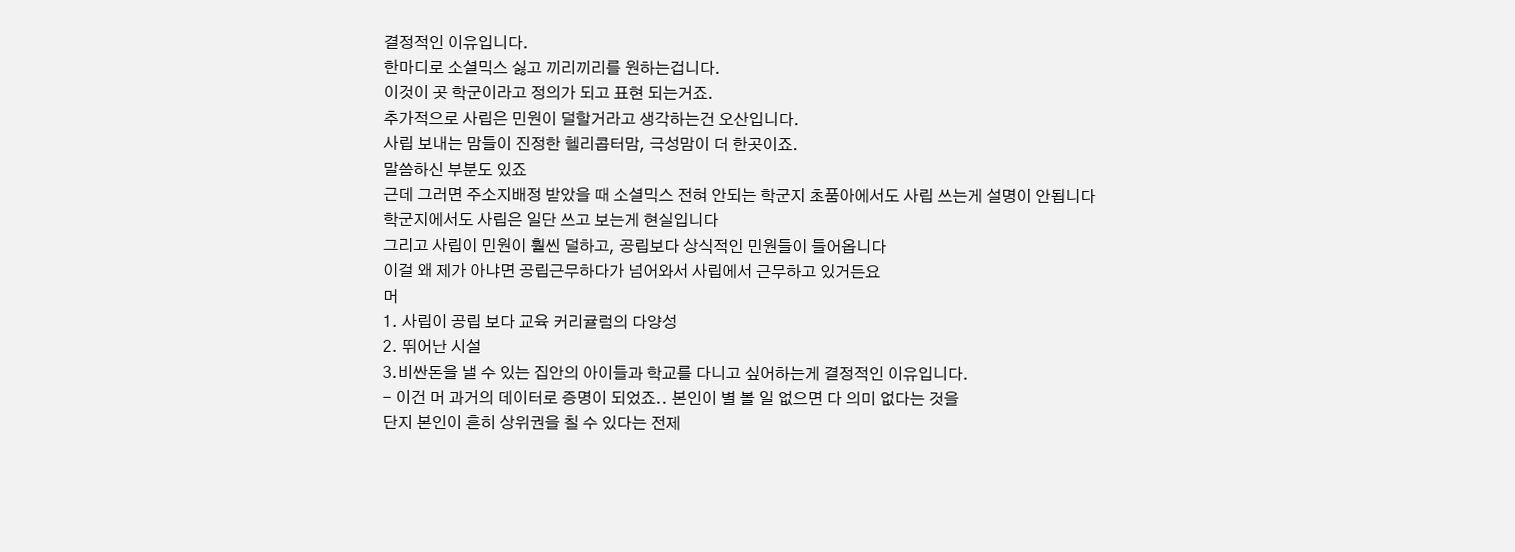결정적인 이유입니다.
한마디로 소셜믹스 싫고 끼리끼리를 원하는겁니다.
이것이 곳 학군이라고 정의가 되고 표현 되는거죠.
추가적으로 사립은 민원이 덜할거라고 생각하는건 오산입니다.
사립 보내는 맘들이 진정한 헬리콥터맘, 극성맘이 더 한곳이죠.
말씀하신 부분도 있죠
근데 그러면 주소지배정 받았을 때 소셜믹스 전혀 안되는 학군지 초품아에서도 사립 쓰는게 설명이 안됩니다
학군지에서도 사립은 일단 쓰고 보는게 현실입니다
그리고 사립이 민원이 훨씬 덜하고, 공립보다 상식적인 민원들이 들어옵니다
이걸 왜 제가 아냐면 공립근무하다가 넘어와서 사립에서 근무하고 있거든요
머
1. 사립이 공립 보다 교육 커리귤럼의 다양성
2. 뛰어난 시설
3.비싼돈을 낼 수 있는 집안의 아이들과 학교를 다니고 싶어하는게 결정적인 이유입니다.
- 이건 머 과거의 데이터로 증명이 되었죠.. 본인이 별 볼 일 없으면 다 의미 없다는 것을
단지 본인이 흔히 상위권을 칠 수 있다는 전제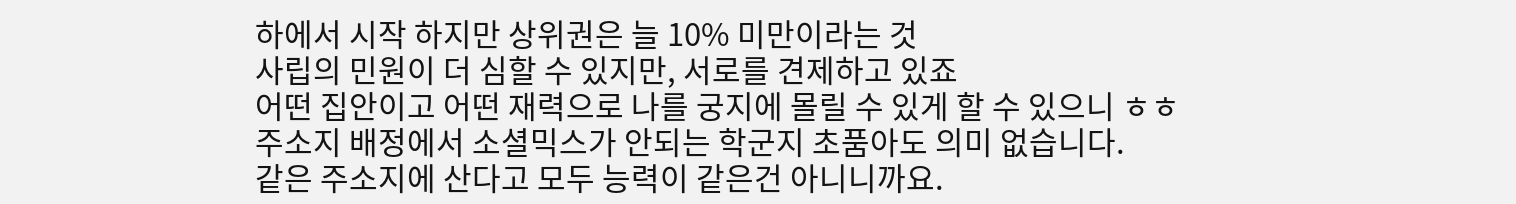하에서 시작 하지만 상위권은 늘 10% 미만이라는 것
사립의 민원이 더 심할 수 있지만, 서로를 견제하고 있죠
어떤 집안이고 어떤 재력으로 나를 궁지에 몰릴 수 있게 할 수 있으니 ㅎㅎ
주소지 배정에서 소셜믹스가 안되는 학군지 초품아도 의미 없습니다.
같은 주소지에 산다고 모두 능력이 같은건 아니니까요.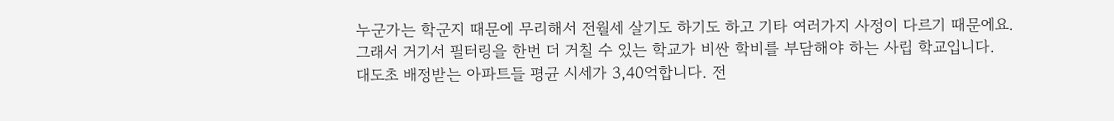누군가는 학군지 때문에 무리해서 전월세 살기도 하기도 하고 기타 여러가지 사정이 다르기 때문에요.
그래서 거기서 필터링을 한번 더 거칠 수 있는 학교가 비싼 학비를 부담해야 하는 사립 학교입니다.
대도초 배정받는 아파트들 평균 시세가 3,40억합니다. 전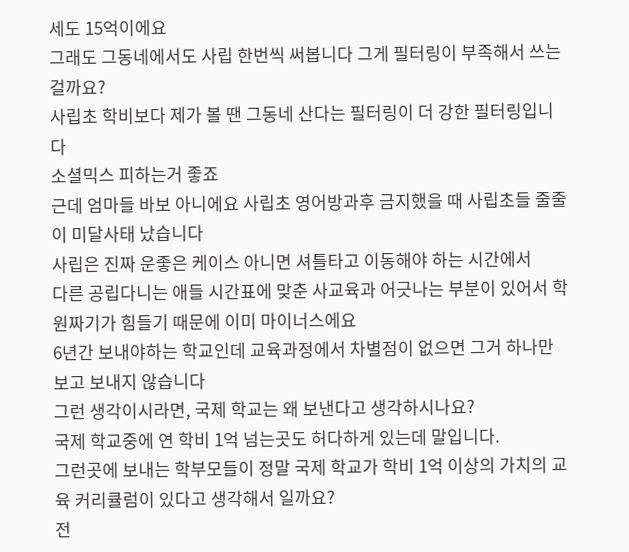세도 15억이에요
그래도 그동네에서도 사립 한번씩 써봅니다 그게 필터링이 부족해서 쓰는걸까요?
사립초 학비보다 제가 볼 땐 그동네 산다는 필터링이 더 강한 필터링입니다
소셜믹스 피하는거 좋죠
근데 엄마들 바보 아니에요 사립초 영어방과후 금지했을 때 사립초들 줄줄이 미달사태 났습니다
사립은 진짜 운좋은 케이스 아니면 셔틀타고 이동해야 하는 시간에서
다른 공립다니는 애들 시간표에 맞춘 사교육과 어긋나는 부분이 있어서 학원짜기가 힘들기 때문에 이미 마이너스에요
6년간 보내야하는 학교인데 교육과정에서 차별점이 없으면 그거 하나만 보고 보내지 않습니다
그런 생각이시라면, 국제 학교는 왜 보낸다고 생각하시나요?
국제 학교중에 연 학비 1억 넘는곳도 허다하게 있는데 말입니다.
그런곳에 보내는 학부모들이 정말 국제 학교가 학비 1억 이상의 가치의 교육 커리큘럼이 있다고 생각해서 일까요?
전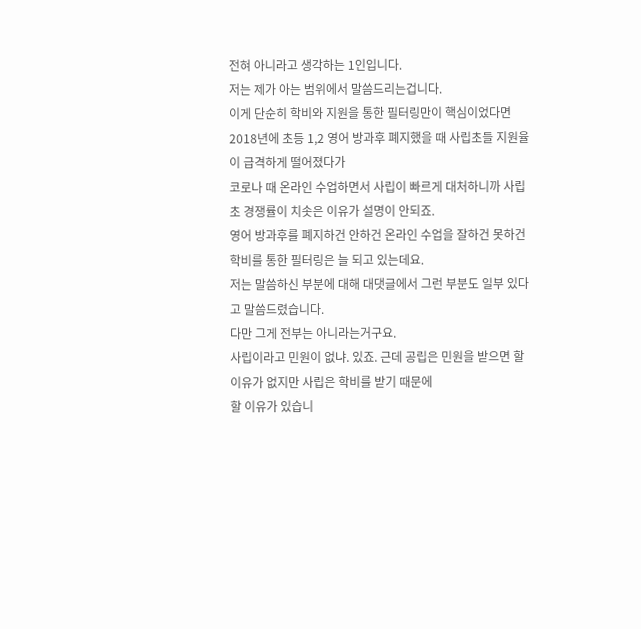전혀 아니라고 생각하는 1인입니다.
저는 제가 아는 범위에서 말씀드리는겁니다.
이게 단순히 학비와 지원을 통한 필터링만이 핵심이었다면
2018년에 초등 1,2 영어 방과후 폐지했을 때 사립초들 지원율이 급격하게 떨어졌다가
코로나 때 온라인 수업하면서 사립이 빠르게 대처하니까 사립초 경쟁률이 치솟은 이유가 설명이 안되죠.
영어 방과후를 폐지하건 안하건 온라인 수업을 잘하건 못하건 학비를 통한 필터링은 늘 되고 있는데요.
저는 말씀하신 부분에 대해 대댓글에서 그런 부분도 일부 있다고 말씀드렸습니다.
다만 그게 전부는 아니라는거구요.
사립이라고 민원이 없냐. 있죠. 근데 공립은 민원을 받으면 할 이유가 없지만 사립은 학비를 받기 때문에
할 이유가 있습니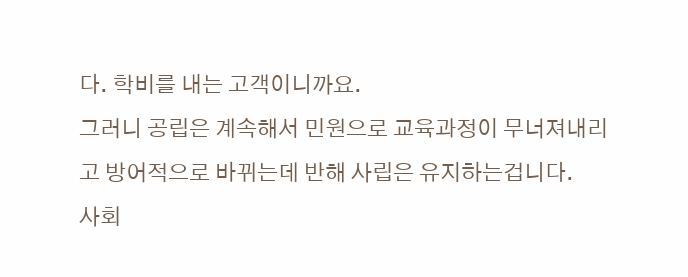다. 학비를 내는 고객이니까요.
그러니 공립은 계속해서 민원으로 교육과정이 무너져내리고 방어적으로 바뀌는데 반해 사립은 유지하는겁니다.
사회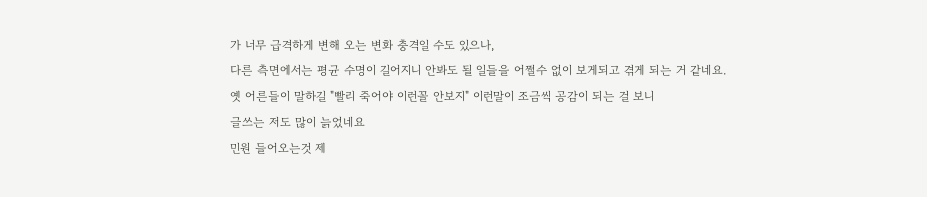가 너무 급격하게 변해 오는 변화 충격일 수도 있으나,
다른 측면에서는 평균 수명이 길어지니 안봐도 될 일들을 어쩔수 없이 보게되고 겪게 되는 거 같네요.
옛 어른들이 말하길 "빨리 죽어야 이런꼴 안보지" 이런말이 조금씩 공감이 되는 걸 보니
글쓰는 저도 많이 늙었네요
민원 들어오는것 제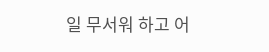일 무서워 하고 어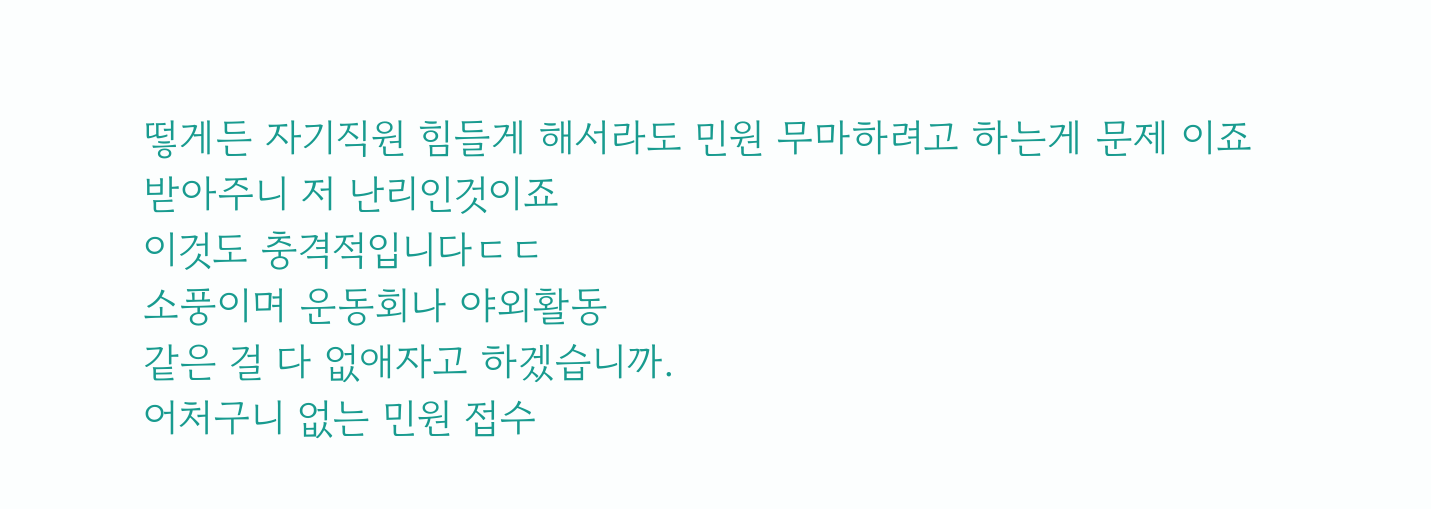떻게든 자기직원 힘들게 해서라도 민원 무마하려고 하는게 문제 이죠
받아주니 저 난리인것이죠
이것도 충격적입니다ㄷㄷ
소풍이며 운동회나 야외활동
같은 걸 다 없애자고 하겠습니까.
어처구니 없는 민원 접수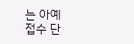는 아예
접수 단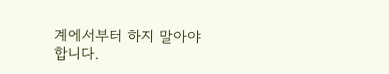계에서부터 하지 말아야
합니다.